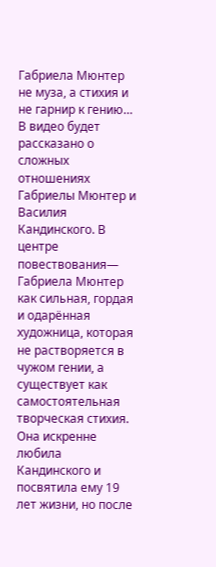Габриела Мюнтер не муза, а стихия и не гарнир к гению…
В видео будет рассказано о сложных отношениях Габриелы Мюнтер и Василия Кандинского. В центре повествования— Габриела Мюнтер как сильная, гордая и одарённая художница, которая не растворяется в чужом гении, а существует как самостоятельная творческая стихия. Она искренне любила Кандинского и посвятила ему 19 лет жизни, но после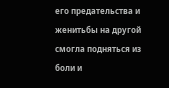его предательства и женитьбы на другой смогла подняться из боли и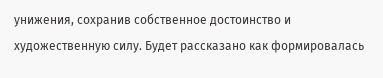унижения, сохранив собственное достоинство и художественную силу. Будет рассказано как формировалась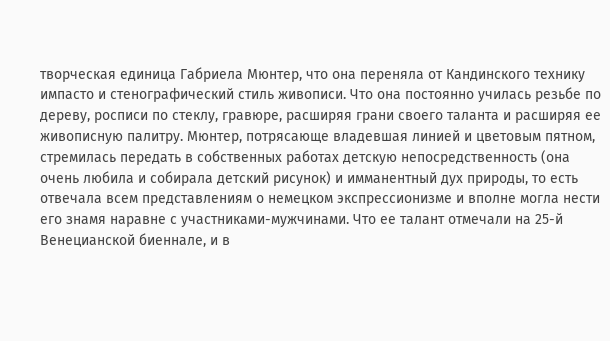творческая единица Габриела Мюнтер, что она переняла от Кандинского технику импасто и стенографический стиль живописи. Что она постоянно училась резьбе по дереву, росписи по стеклу, гравюре, расширяя грани своего таланта и расширяя ее живописную палитру. Мюнтер, потрясающе владевшая линией и цветовым пятном, стремилась передать в собственных работах детскую непосредственность (она очень любила и собирала детский рисунок) и имманентный дух природы, то есть отвечала всем представлениям о немецком экспрессионизме и вполне могла нести его знамя наравне с участниками-мужчинами. Что ее талант отмечали на 25-й Венецианской биеннале, и в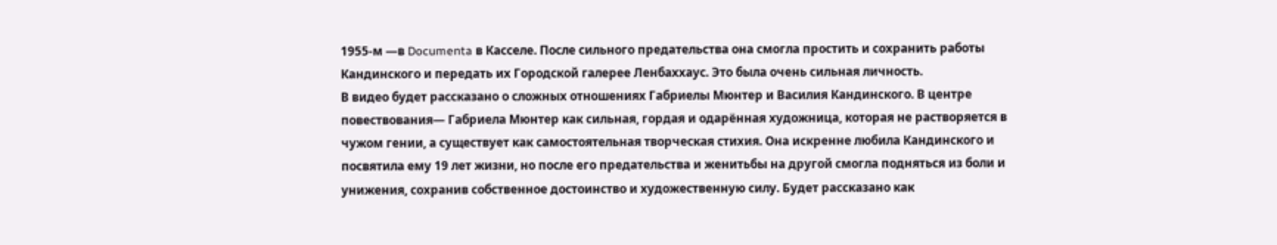1955-м —в Documenta в Касселе. После сильного предательства она смогла простить и сохранить работы Кандинского и передать их Городской галерее Ленбаххаус. Это была очень сильная личность.
В видео будет рассказано о сложных отношениях Габриелы Мюнтер и Василия Кандинского. В центре повествования— Габриела Мюнтер как сильная, гордая и одарённая художница, которая не растворяется в чужом гении, а существует как самостоятельная творческая стихия. Она искренне любила Кандинского и посвятила ему 19 лет жизни, но после его предательства и женитьбы на другой смогла подняться из боли и унижения, сохранив собственное достоинство и художественную силу. Будет рассказано как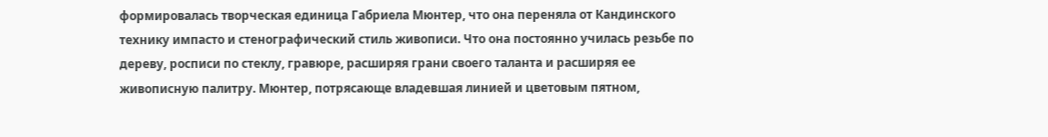формировалась творческая единица Габриела Мюнтер, что она переняла от Кандинского технику импасто и стенографический стиль живописи. Что она постоянно училась резьбе по дереву, росписи по стеклу, гравюре, расширяя грани своего таланта и расширяя ее живописную палитру. Мюнтер, потрясающе владевшая линией и цветовым пятном,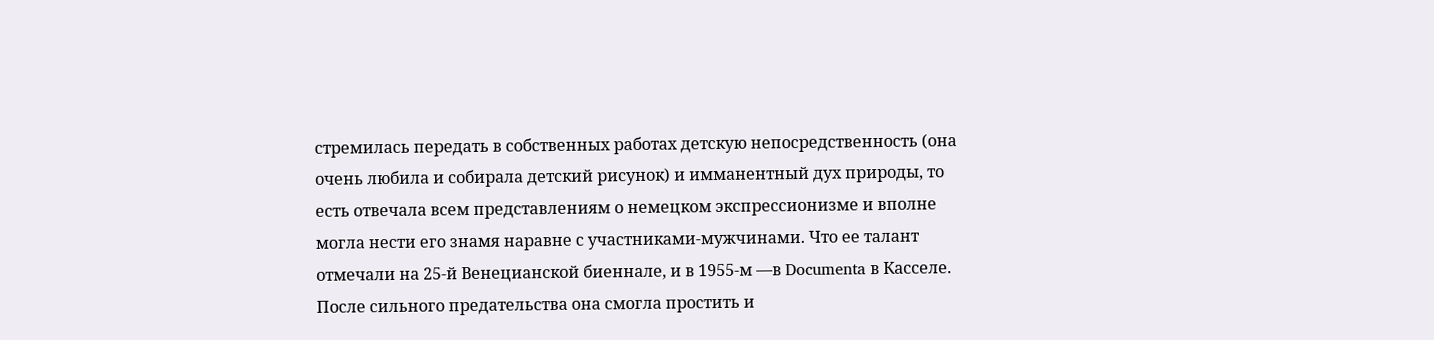стремилась передать в собственных работах детскую непосредственность (она очень любила и собирала детский рисунок) и имманентный дух природы, то есть отвечала всем представлениям о немецком экспрессионизме и вполне могла нести его знамя наравне с участниками-мужчинами. Что ее талант отмечали на 25-й Венецианской биеннале, и в 1955-м —в Documenta в Касселе. После сильного предательства она смогла простить и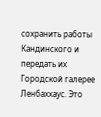сохранить работы Кандинского и передать их Городской галерее Ленбаххаус. Это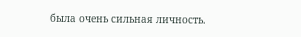была очень сильная личность.